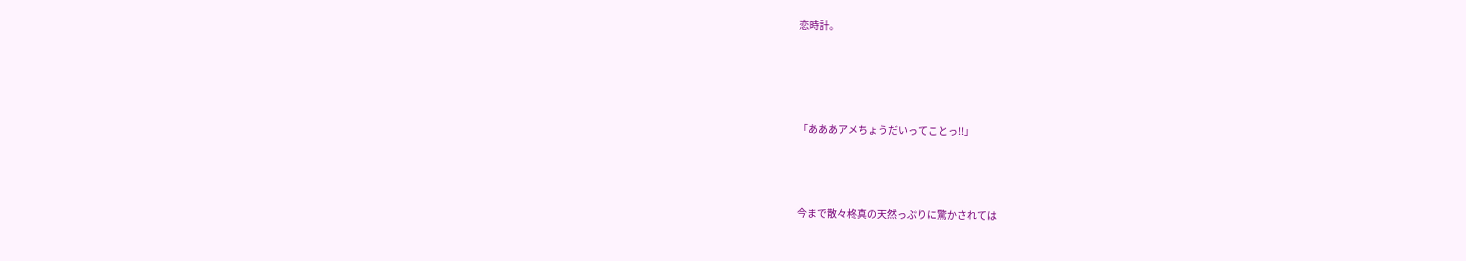恋時計。




「あああアメちょうだいってことっ!!」



今まで散々柊真の天然っぷりに驚かされては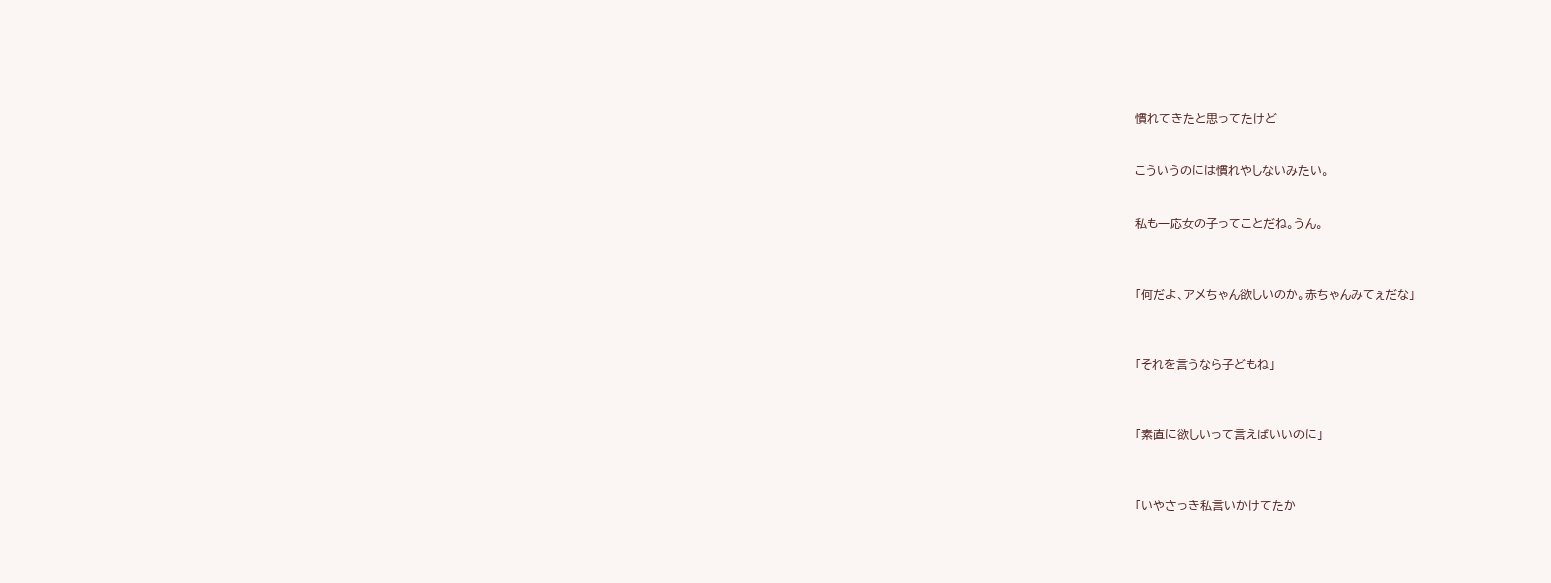慣れてきたと思ってたけど


こういうのには慣れやしないみたい。


私も一応女の子ってことだね。うん。



「何だよ、アメちゃん欲しいのか。赤ちゃんみてぇだな」



「それを言うなら子どもね」



「素直に欲しいって言えばいいのに」



「いやさっき私言いかけてたか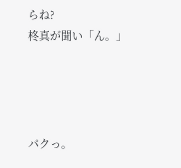らね?
柊真が聞い「ん。」




パクっ。